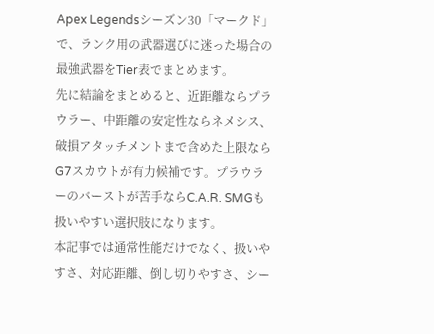Apex Legendsシーズン30「マークド」で、ランク用の武器選びに迷った場合の最強武器をTier表でまとめます。
先に結論をまとめると、近距離ならプラウラー、中距離の安定性ならネメシス、破損アタッチメントまで含めた上限ならG7スカウトが有力候補です。プラウラーのバーストが苦手ならC.A.R. SMGも扱いやすい選択肢になります。
本記事では通常性能だけでなく、扱いやすさ、対応距離、倒し切りやすさ、シー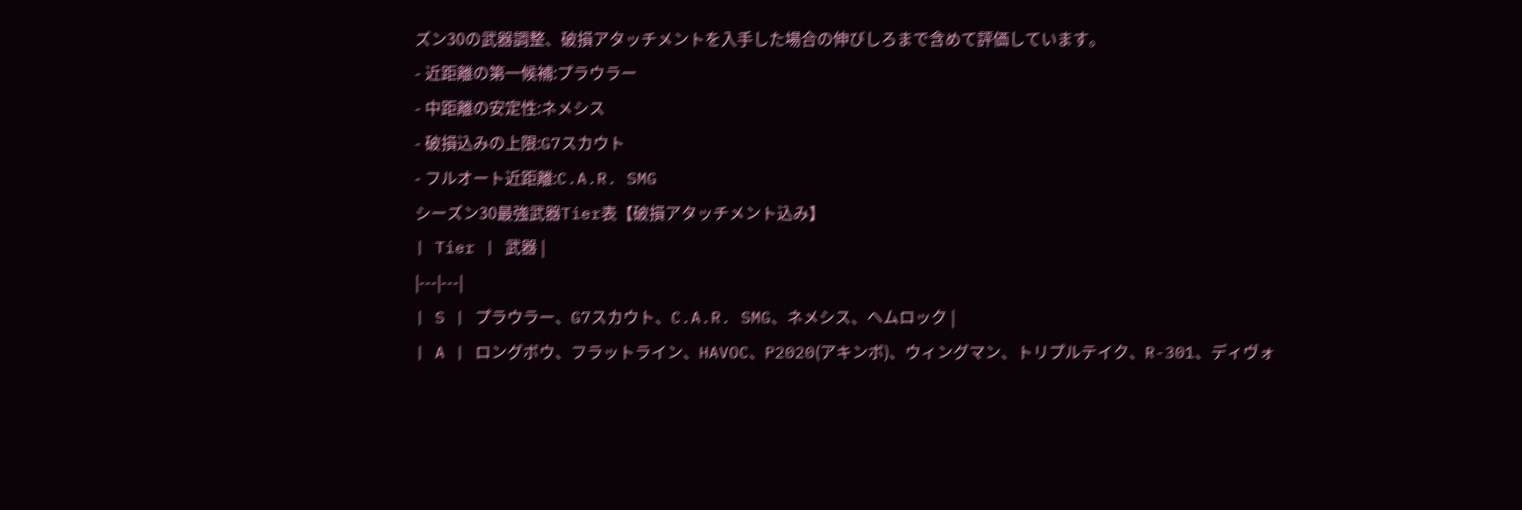ズン30の武器調整、破損アタッチメントを入手した場合の伸びしろまで含めて評価しています。
- 近距離の第一候補:プラウラー
- 中距離の安定性:ネメシス
- 破損込みの上限:G7スカウト
- フルオート近距離:C.A.R. SMG
シーズン30最強武器Tier表【破損アタッチメント込み】
| Tier | 武器 |
|---|---|
| S | プラウラー、G7スカウト、C.A.R. SMG、ネメシス、ヘムロック |
| A | ロングボウ、フラットライン、HAVOC、P2020(アキンボ)、ウィングマン、トリプルテイク、R-301、ディヴォ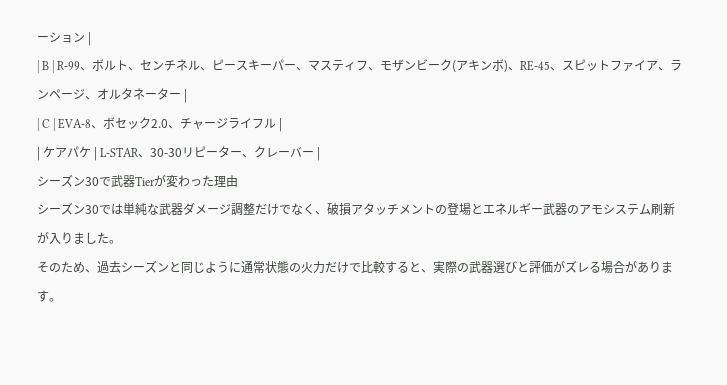ーション |
| B | R-99、ボルト、センチネル、ピースキーパー、マスティフ、モザンビーク(アキンボ)、RE-45、スピットファイア、ランページ、オルタネーター |
| C | EVA-8、ボセック2.0、チャージライフル |
| ケアパケ | L-STAR、30-30リピーター、クレーバー |
シーズン30で武器Tierが変わった理由
シーズン30では単純な武器ダメージ調整だけでなく、破損アタッチメントの登場とエネルギー武器のアモシステム刷新が入りました。
そのため、過去シーズンと同じように通常状態の火力だけで比較すると、実際の武器選びと評価がズレる場合があります。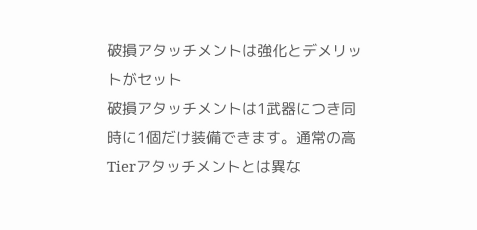破損アタッチメントは強化とデメリットがセット
破損アタッチメントは1武器につき同時に1個だけ装備できます。通常の高Tierアタッチメントとは異な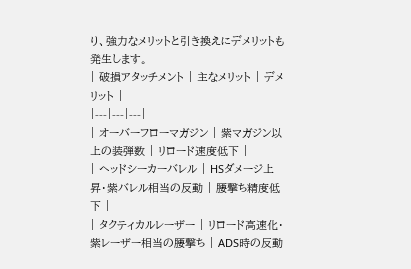り、強力なメリットと引き換えにデメリットも発生します。
| 破損アタッチメント | 主なメリット | デメリット |
|---|---|---|
| オーバーフローマガジン | 紫マガジン以上の装弾数 | リロード速度低下 |
| ヘッドシーカーバレル | HSダメージ上昇・紫バレル相当の反動 | 腰撃ち精度低下 |
| タクティカルレーザー | リロード高速化・紫レーザー相当の腰撃ち | ADS時の反動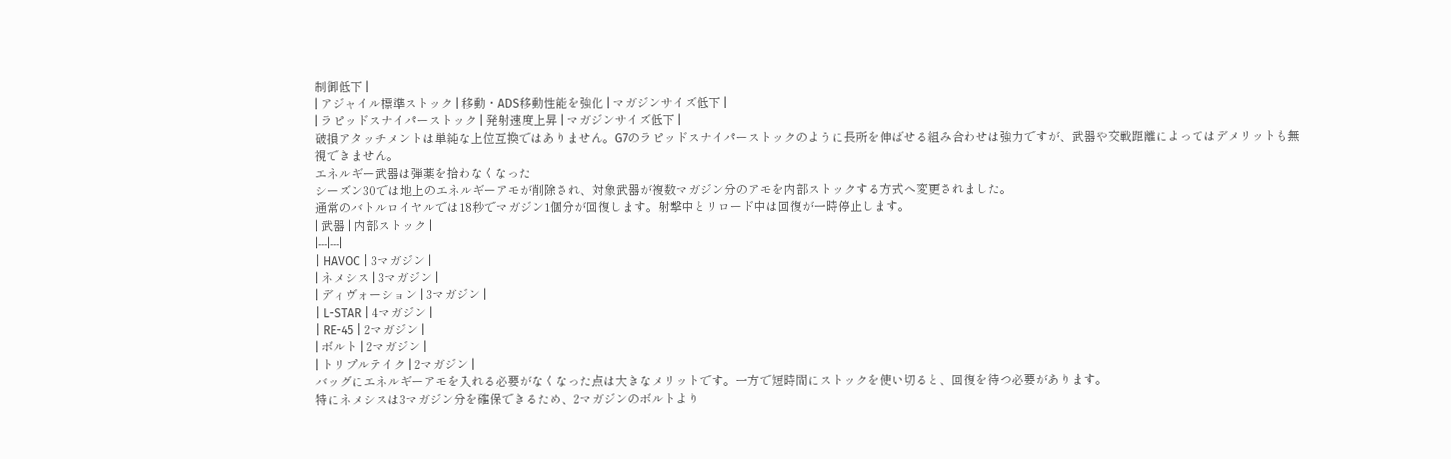制御低下 |
| アジャイル標準ストック | 移動・ADS移動性能を強化 | マガジンサイズ低下 |
| ラピッドスナイパーストック | 発射速度上昇 | マガジンサイズ低下 |
破損アタッチメントは単純な上位互換ではありません。G7のラピッドスナイパーストックのように長所を伸ばせる組み合わせは強力ですが、武器や交戦距離によってはデメリットも無視できません。
エネルギー武器は弾薬を拾わなくなった
シーズン30では地上のエネルギーアモが削除され、対象武器が複数マガジン分のアモを内部ストックする方式へ変更されました。
通常のバトルロイヤルでは18秒でマガジン1個分が回復します。射撃中とリロード中は回復が一時停止します。
| 武器 | 内部ストック |
|---|---|
| HAVOC | 3マガジン |
| ネメシス | 3マガジン |
| ディヴォーション | 3マガジン |
| L-STAR | 4マガジン |
| RE-45 | 2マガジン |
| ボルト | 2マガジン |
| トリプルテイク | 2マガジン |
バッグにエネルギーアモを入れる必要がなくなった点は大きなメリットです。一方で短時間にストックを使い切ると、回復を待つ必要があります。
特にネメシスは3マガジン分を確保できるため、2マガジンのボルトより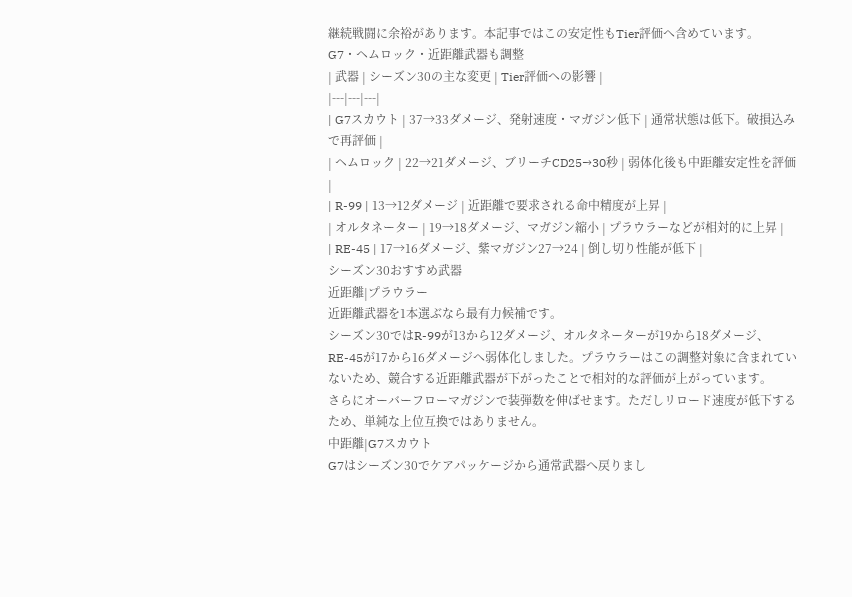継続戦闘に余裕があります。本記事ではこの安定性もTier評価へ含めています。
G7・ヘムロック・近距離武器も調整
| 武器 | シーズン30の主な変更 | Tier評価への影響 |
|---|---|---|
| G7スカウト | 37→33ダメージ、発射速度・マガジン低下 | 通常状態は低下。破損込みで再評価 |
| ヘムロック | 22→21ダメージ、ブリーチCD25→30秒 | 弱体化後も中距離安定性を評価 |
| R-99 | 13→12ダメージ | 近距離で要求される命中精度が上昇 |
| オルタネーター | 19→18ダメージ、マガジン縮小 | プラウラーなどが相対的に上昇 |
| RE-45 | 17→16ダメージ、紫マガジン27→24 | 倒し切り性能が低下 |
シーズン30おすすめ武器
近距離|プラウラー
近距離武器を1本選ぶなら最有力候補です。
シーズン30ではR-99が13から12ダメージ、オルタネーターが19から18ダメージ、RE-45が17から16ダメージへ弱体化しました。プラウラーはこの調整対象に含まれていないため、競合する近距離武器が下がったことで相対的な評価が上がっています。
さらにオーバーフローマガジンで装弾数を伸ばせます。ただしリロード速度が低下するため、単純な上位互換ではありません。
中距離|G7スカウト
G7はシーズン30でケアパッケージから通常武器へ戻りまし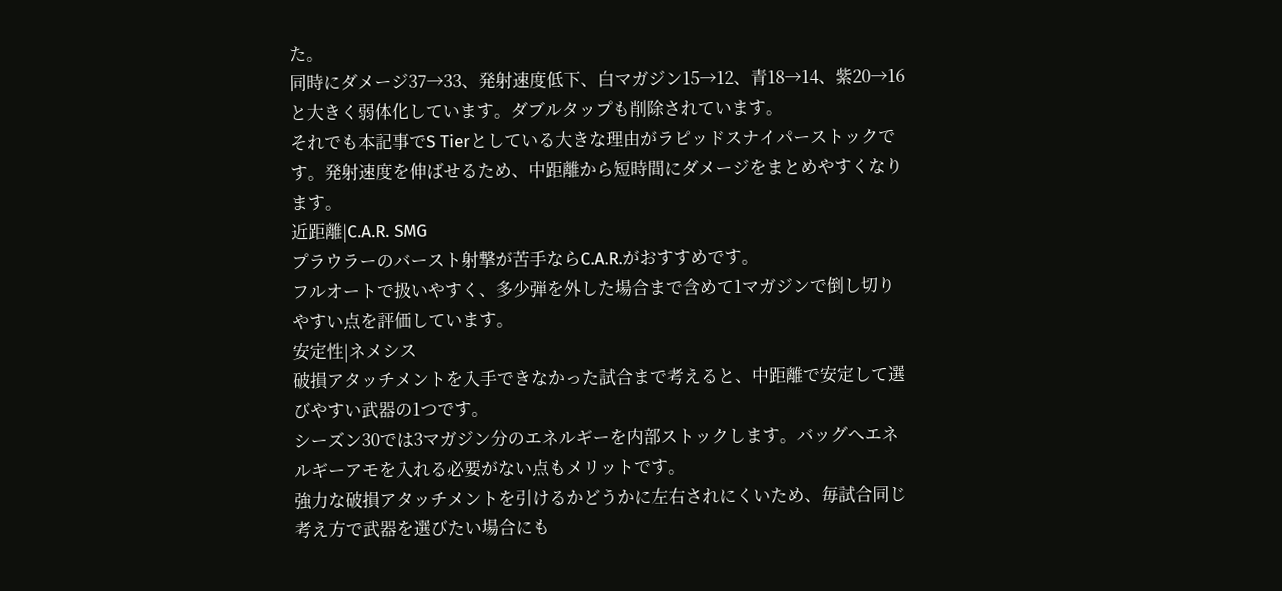た。
同時にダメージ37→33、発射速度低下、白マガジン15→12、青18→14、紫20→16と大きく弱体化しています。ダブルタップも削除されています。
それでも本記事でS Tierとしている大きな理由がラピッドスナイパーストックです。発射速度を伸ばせるため、中距離から短時間にダメージをまとめやすくなります。
近距離|C.A.R. SMG
プラウラーのバースト射撃が苦手ならC.A.R.がおすすめです。
フルオートで扱いやすく、多少弾を外した場合まで含めて1マガジンで倒し切りやすい点を評価しています。
安定性|ネメシス
破損アタッチメントを入手できなかった試合まで考えると、中距離で安定して選びやすい武器の1つです。
シーズン30では3マガジン分のエネルギーを内部ストックします。バッグへエネルギーアモを入れる必要がない点もメリットです。
強力な破損アタッチメントを引けるかどうかに左右されにくいため、毎試合同じ考え方で武器を選びたい場合にも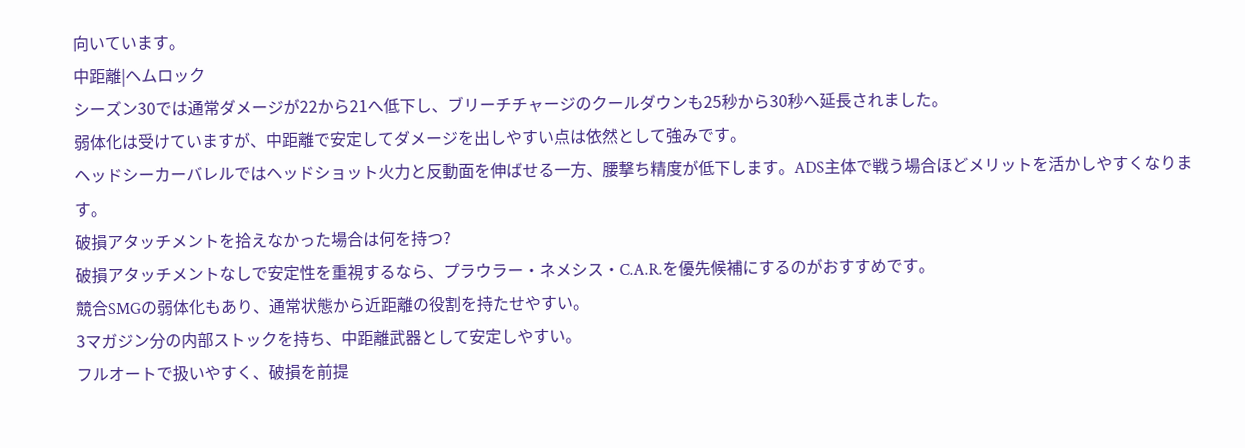向いています。
中距離|ヘムロック
シーズン30では通常ダメージが22から21へ低下し、ブリーチチャージのクールダウンも25秒から30秒へ延長されました。
弱体化は受けていますが、中距離で安定してダメージを出しやすい点は依然として強みです。
ヘッドシーカーバレルではヘッドショット火力と反動面を伸ばせる一方、腰撃ち精度が低下します。ADS主体で戦う場合ほどメリットを活かしやすくなります。
破損アタッチメントを拾えなかった場合は何を持つ?
破損アタッチメントなしで安定性を重視するなら、プラウラー・ネメシス・C.A.R.を優先候補にするのがおすすめです。
競合SMGの弱体化もあり、通常状態から近距離の役割を持たせやすい。
3マガジン分の内部ストックを持ち、中距離武器として安定しやすい。
フルオートで扱いやすく、破損を前提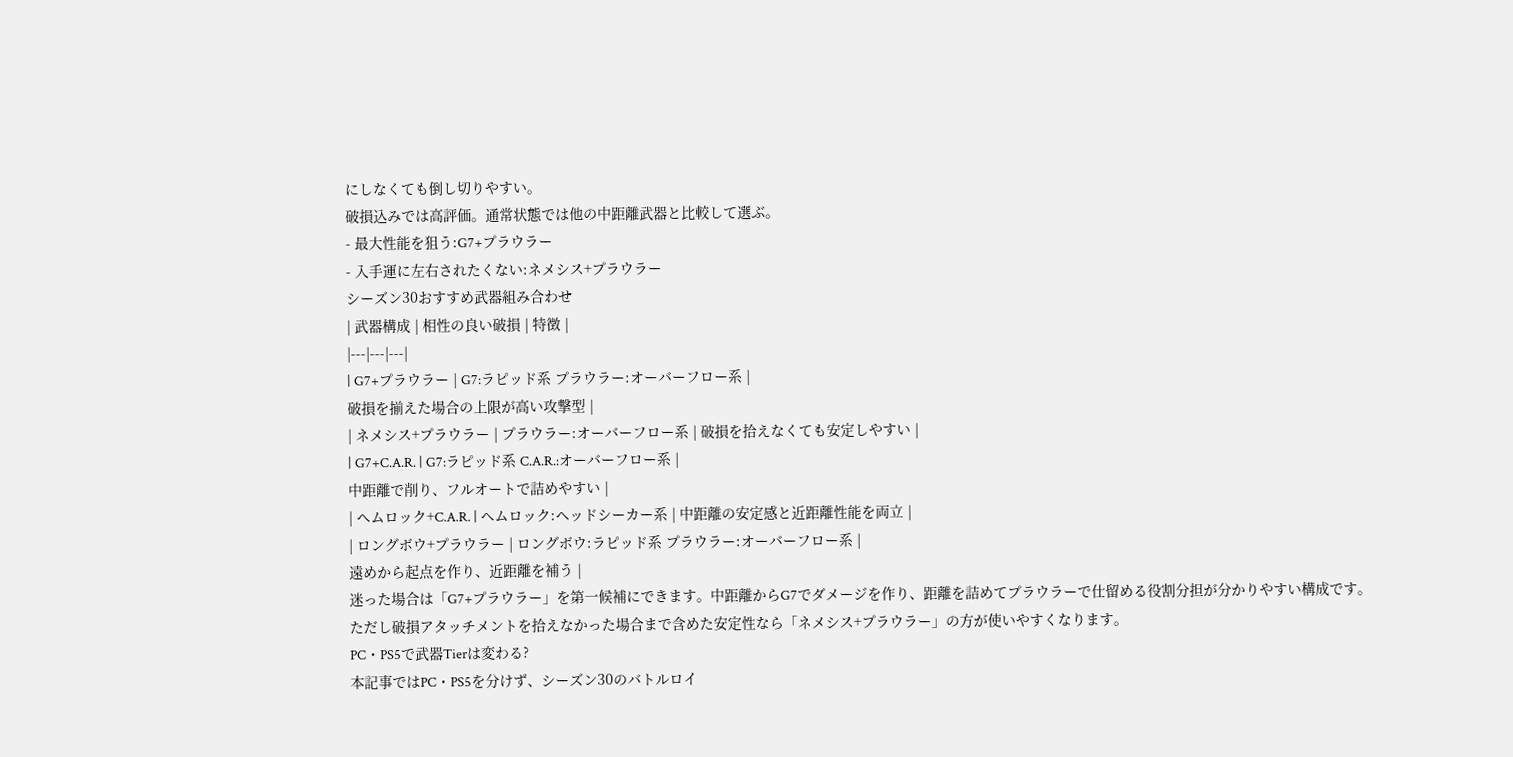にしなくても倒し切りやすい。
破損込みでは高評価。通常状態では他の中距離武器と比較して選ぶ。
- 最大性能を狙う:G7+プラウラー
- 入手運に左右されたくない:ネメシス+プラウラー
シーズン30おすすめ武器組み合わせ
| 武器構成 | 相性の良い破損 | 特徴 |
|---|---|---|
| G7+プラウラー | G7:ラピッド系 プラウラー:オーバーフロー系 |
破損を揃えた場合の上限が高い攻撃型 |
| ネメシス+プラウラー | プラウラー:オーバーフロー系 | 破損を拾えなくても安定しやすい |
| G7+C.A.R. | G7:ラピッド系 C.A.R.:オーバーフロー系 |
中距離で削り、フルオートで詰めやすい |
| ヘムロック+C.A.R. | ヘムロック:ヘッドシーカー系 | 中距離の安定感と近距離性能を両立 |
| ロングボウ+プラウラー | ロングボウ:ラピッド系 プラウラー:オーバーフロー系 |
遠めから起点を作り、近距離を補う |
迷った場合は「G7+プラウラー」を第一候補にできます。中距離からG7でダメージを作り、距離を詰めてプラウラーで仕留める役割分担が分かりやすい構成です。
ただし破損アタッチメントを拾えなかった場合まで含めた安定性なら「ネメシス+プラウラー」の方が使いやすくなります。
PC・PS5で武器Tierは変わる?
本記事ではPC・PS5を分けず、シーズン30のバトルロイ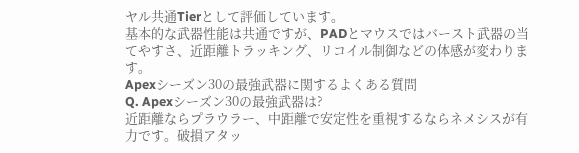ヤル共通Tierとして評価しています。
基本的な武器性能は共通ですが、PADとマウスではバースト武器の当てやすさ、近距離トラッキング、リコイル制御などの体感が変わります。
Apexシーズン30の最強武器に関するよくある質問
Q. Apexシーズン30の最強武器は?
近距離ならプラウラー、中距離で安定性を重視するならネメシスが有力です。破損アタッ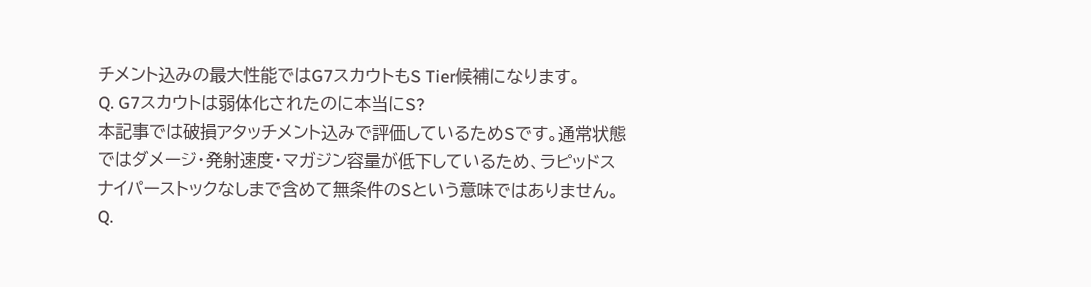チメント込みの最大性能ではG7スカウトもS Tier候補になります。
Q. G7スカウトは弱体化されたのに本当にS?
本記事では破損アタッチメント込みで評価しているためSです。通常状態ではダメージ・発射速度・マガジン容量が低下しているため、ラピッドスナイパーストックなしまで含めて無条件のSという意味ではありません。
Q.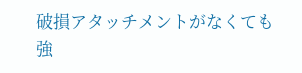破損アタッチメントがなくても強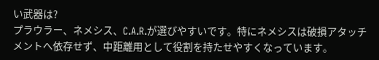い武器は?
プラウラー、ネメシス、C.A.R.が選びやすいです。特にネメシスは破損アタッチメントへ依存せず、中距離用として役割を持たせやすくなっています。